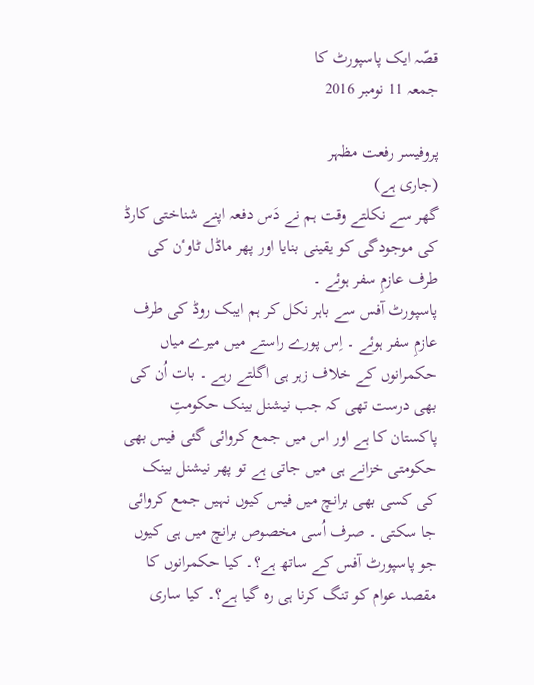قصّہ ایک پاسپورٹ کا
جمعہ 11 نومبر 2016

پروفیسر رفعت مظہر
(جاری ہے)
گھر سے نکلتے وقت ہم نے دَس دفعہ اپنے شناختی کارڈ کی موجودگی کو یقینی بنایا اور پھر ماڈل ٹاوٴن کی طرف عازمِ سفر ہوئے ۔
پاسپورٹ آفس سے باہر نکل کر ہم ایبک روڈ کی طرف عازمِ سفر ہوئے ۔ اِس پورے راستے میں میرے میاں حکمرانوں کے خلاف زہر ہی اگلتے رہے ۔ بات اُن کی بھی درست تھی کہ جب نیشنل بینک حکومتِ پاکستان کا ہے اور اس میں جمع کروائی گئی فیس بھی حکومتی خزانے ہی میں جاتی ہے تو پھر نیشنل بینک کی کسی بھی برانچ میں فیس کیوں نہیں جمع کروائی جا سکتی ۔ صرف اُسی مخصوص برانچ میں ہی کیوں جو پاسپورٹ آفس کے ساتھ ہے؟۔ کیا حکمرانوں کا مقصد عوام کو تنگ کرنا ہی رہ گیا ہے؟۔ کیا ساری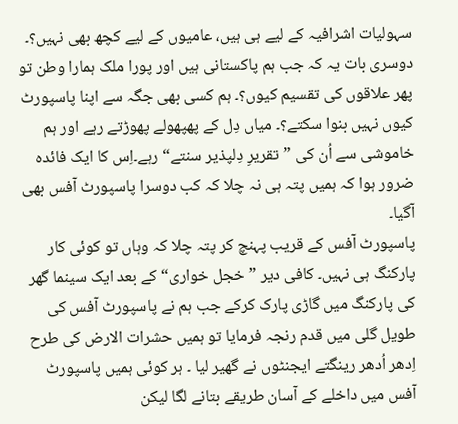سہولیات اشرافیہ کے لیے ہی ہیں، عامیوں کے لیے کچھ بھی نہیں؟۔ دوسری بات یہ کہ جب ہم پاکستانی ہیں اور پورا ملک ہمارا وطن تو پھر علاقوں کی تقسیم کیوں؟۔ ہم کسی بھی جگہ سے اپنا پاسپورٹ کیوں نہیں بنوا سکتے؟۔ میاں دِل کے پھپھولے پھوڑتے رہے اور ہم خاموشی سے اُن کی ”تقریرِ دِلپذیر سنتے“ رہے۔اِس کا ایک فائدہ ضرور ہوا کہ ہمیں پتہ ہی نہ چلا کہ کب دوسرا پاسپورٹ آفس بھی آگیا۔
پاسپورٹ آفس کے قریب پہنچ کر پتہ چلا کہ وہاں تو کوئی کار پارکنگ ہی نہیں۔ کافی دیر ”خجل خواری“ کے بعد ایک سینما گھر کی پارکنگ میں گاڑی پارک کرکے جب ہم نے پاسپورٹ آفس کی طویل گلی میں قدم رنجہ فرمایا تو ہمیں حشرات الارض کی طرح اِدھر اُدھر رینگتے ایجنٹوں نے گھیر لیا ۔ ہر کوئی ہمیں پاسپورٹ آفس میں داخلے کے آسان طریقے بتانے لگا لیکن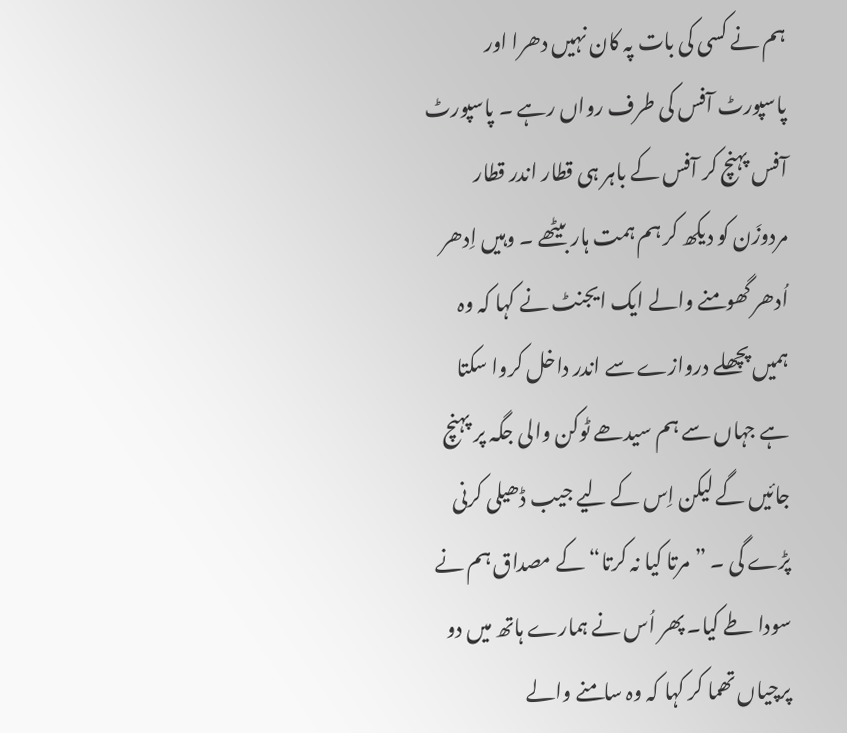ہم نے کسی کی بات پہ کان نہیں دھرا اور پاسپورٹ آفس کی طرف رواں رہے ۔ پاسپورٹ آفس پہنچ کر آفس کے باہر ہی قطار اندر قطار مردوزَن کو دیکھ کر ہم ہمت ہار بیٹھے ۔ وہیں اِدھر اُدھر گھومنے والے ایک ایجنٹ نے کہا کہ وہ ہمیں پچھلے دروازے سے اندر داخل کروا سکتا ہے جہاں سے ہم سیدھے ٹوکن والی جگہ پر پہنچ جائیں گے لیکن اِس کے لیے جیب ڈھیلی کرنی پڑے گی ۔ ”مرتا کیا نہ کرتا“ کے مصداق ہم نے سودا طے کیا۔ پھر اُس نے ہمارے ہاتھ میں دو پرچیاں تھما کر کہا کہ وہ سامنے والے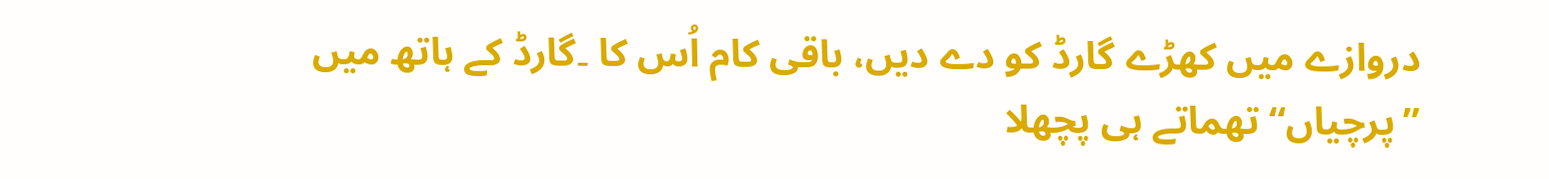دروازے میں کھڑے گارڈ کو دے دیں، باقی کام اُس کا ۔گارڈ کے ہاتھ میں ”پرچیاں“ تھماتے ہی پچھلا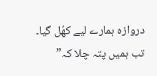دروازہ ہمارے لیے کھُل گیا۔ تب ہمیں پتہ چلا کہ”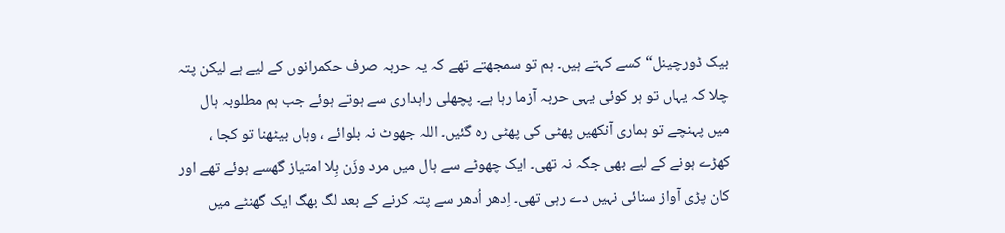بیک ڈورچینل“ کسے کہتے ہیں۔ ہم تو سمجھتے تھے کہ یہ حربہ صرف حکمرانوں کے لیے ہے لیکن پتہ چلا کہ یہاں تو ہر کوئی یہی حربہ آزما رہا ہے۔ پچھلی راہداری سے ہوتے ہوئے جب ہم مطلوبہ ہال میں پہنچے تو ہماری آنکھیں پھٹی کی پھٹی رہ گئیں۔ اللہ جھوٹ نہ بلوائے ، وہاں بیٹھنا تو کجا ، کھڑے ہونے کے لیے بھی جگہ نہ تھی۔ ایک چھوٹے سے ہال میں مرد وزَن بِلا امتیاز گھسے ہوئے تھے اور کان پڑی آواز سنائی نہیں دے رہی تھی۔ اِدھر اُدھر سے پتہ کرنے کے بعد لگ بھگ ایک گھنٹے میں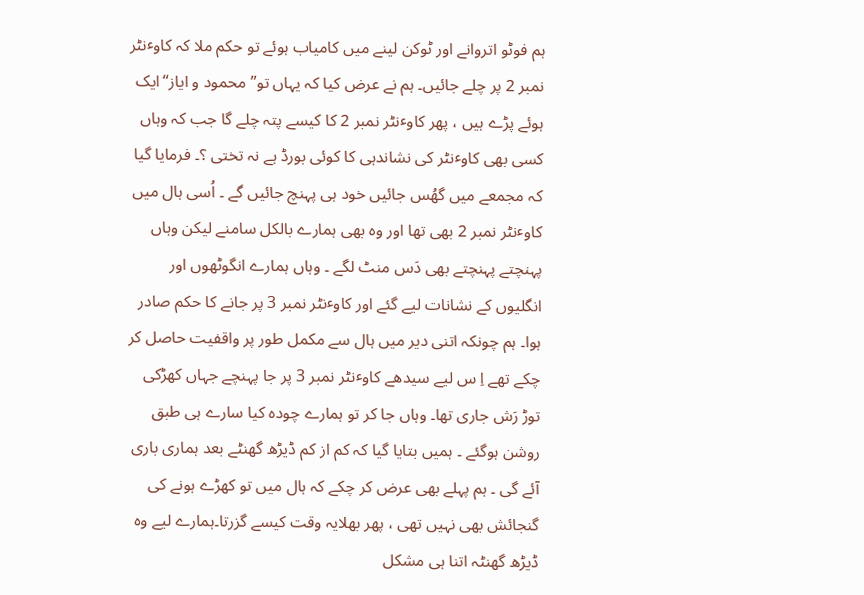ہم فوٹو اتروانے اور ٹوکن لینے میں کامیاب ہوئے تو حکم ملا کہ کاوٴنٹر نمبر 2 پر چلے جائیں۔ ہم نے عرض کیا کہ یہاں تو” محمود و ایاز“ایک ہوئے پڑے ہیں ، پھر کاوٴنٹر نمبر 2 کا کیسے پتہ چلے گا جب کہ وہاں کسی بھی کاوٴنٹر کی نشاندہی کا کوئی بورڈ ہے نہ تختی ؟۔ فرمایا گیا کہ مجمعے میں گھُس جائیں خود ہی پہنچ جائیں گے ۔ اُسی ہال میں کاوٴنٹر نمبر 2 بھی تھا اور وہ بھی ہمارے بالکل سامنے لیکن وہاں پہنچتے پہنچتے بھی دَس منٹ لگے ۔ وہاں ہمارے انگوٹھوں اور انگلیوں کے نشانات لیے گئے اور کاوٴنٹر نمبر 3 پر جانے کا حکم صادر ہوا۔ ہم چونکہ اتنی دیر میں ہال سے مکمل طور پر واقفیت حاصل کر چکے تھے اِ س لیے سیدھے کاوٴنٹر نمبر 3 پر جا پہنچے جہاں کھڑکی توڑ رَش جاری تھا۔ وہاں جا کر تو ہمارے چودہ کیا سارے ہی طبق روشن ہوگئے ۔ ہمیں بتایا گیا کہ کم از کم ڈیڑھ گھنٹے بعد ہماری باری آئے گی ۔ ہم پہلے بھی عرض کر چکے کہ ہال میں تو کھڑے ہونے کی گنجائش بھی نہیں تھی ، پھر بھلایہ وقت کیسے گزرتا۔ہمارے لیے وہ ڈیڑھ گھنٹہ اتنا ہی مشکل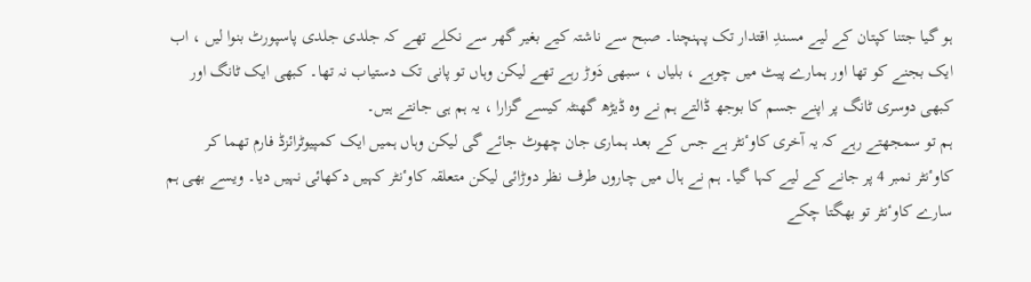ہو گیا جتنا کپتان کے لیے مسندِ اقتدار تک پہنچنا۔ صبح سے ناشتہ کیے بغیر گھر سے نکلے تھے کہ جلدی جلدی پاسپورٹ بنوا لیں ، اب ایک بجنے کو تھا اور ہمارے پیٹ میں چوہے ، بلیاں ، سبھی دَوڑ رہے تھے لیکن وہاں تو پانی تک دستیاب نہ تھا۔ کبھی ایک ٹانگ اور کبھی دوسری ٹانگ پر اپنے جسم کا بوجھ ڈالتے ہم نے وہ ڈیڑھ گھنٹہ کیسے گزارا ، یہ ہم ہی جانتے ہیں۔
ہم تو سمجھتے رہے کہ یہ آخری کاوٴنٹر ہے جس کے بعد ہماری جان چھوٹ جائے گی لیکن وہاں ہمیں ایک کمپیوٹرائزڈ فارم تھما کر کاوٴنٹر نمبر 4 پر جانے کے لیے کہا گیا۔ ہم نے ہال میں چاروں طرف نظر دوڑائی لیکن متعلقہ کاوٴنٹر کہیں دکھائی نہیں دیا۔ ویسے بھی ہم سارے کاوٴنٹر تو بھگتا چکے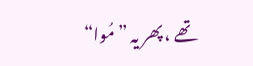تھے ، پھر یہ ”مُوا“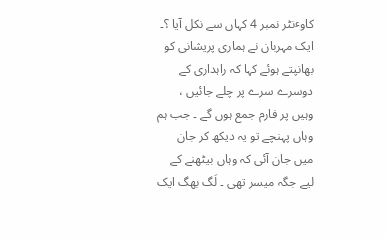کاوٴنٹر نمبر 4 کہاں سے نکل آیا ؟۔ ایک مہربان نے ہماری پریشانی کو بھانپتے ہوئے کہا کہ راہداری کے دوسرے سرے پر چلے جائیں ، وہیں پر فارم جمع ہوں گے ۔ جب ہم وہاں پہنچے تو یہ دیکھ کر جان میں جان آئی کہ وہاں بیٹھنے کے لیے جگہ میسر تھی ۔ لَگ بھگ ایک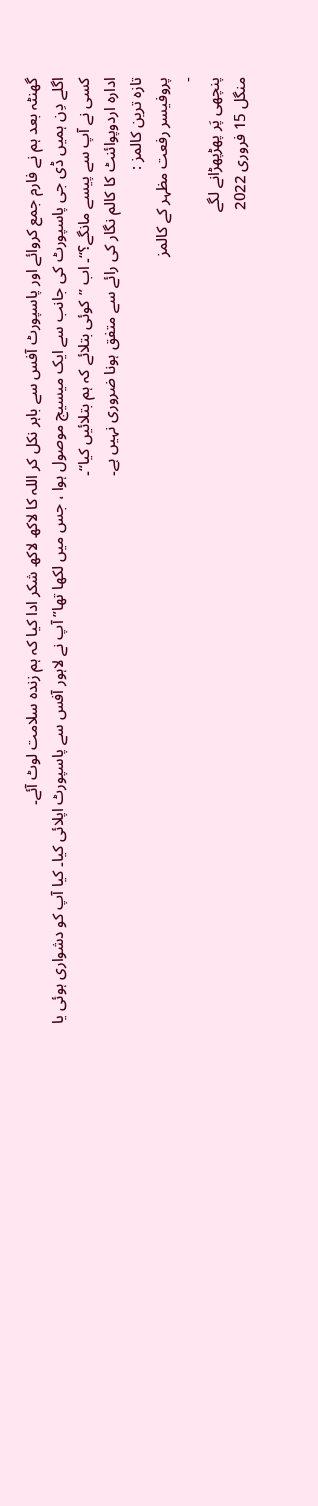گھنٹہ بعد ہم نے فارم جمع کروائے اور پاسپورٹ آفس سے باہر نکل کر اللہ کا لاکھ لاکھ شکر ادا کیا کہ ہم زندہ سلامت لوٹ آئے۔
اگلے دِن ہمیں ڈی جی پاسپورٹ کی جانب سے ایک میسیج موصول ہوا ، جس میں لکھا تھا” آپ نے لاہور آفس سے پاسپورٹ اپلائی کیا۔ کیا آپ کو دشواری ہوئی یا کسی نے آپ سے پیسے مانگے؟“۔ اب ”کوئی بتلائے کہ ہم بتلائیں کیا“۔
ادارہ اردوپوائنٹ کا کالم نگار کی رائے سے متفق ہونا ضروری نہیں ہے۔
تازہ ترین کالمز :
پروفیسر رفعت مظہر کے کالمز
-
پنچھی پَر پھڑپھڑانے لگے
منگل 15 فروری 2022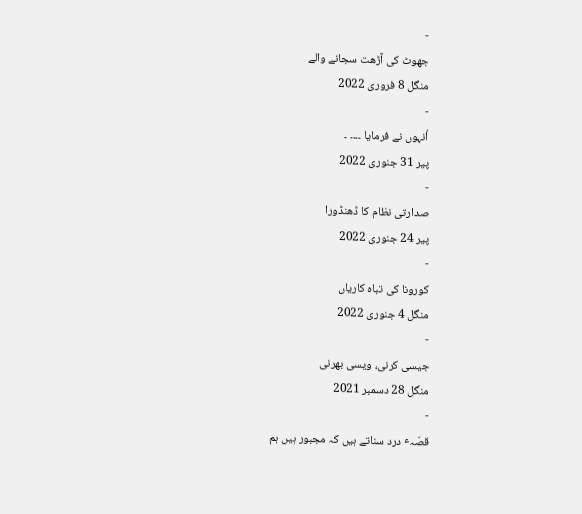-
جھوٹ کی آڑھت سجانے والے
منگل 8 فروری 2022
-
اُنہوں نے فرمایا ۔۔۔۔ ۔
پیر 31 جنوری 2022
-
صدارتی نظام کا ڈھنڈورا
پیر 24 جنوری 2022
-
کورونا کی تباہ کاریاں
منگل 4 جنوری 2022
-
جیسی کرنی، ویسی بھرنی
منگل 28 دسمبر 2021
-
قصّہٴ درد سناتے ہیں کہ مجبور ہیں ہم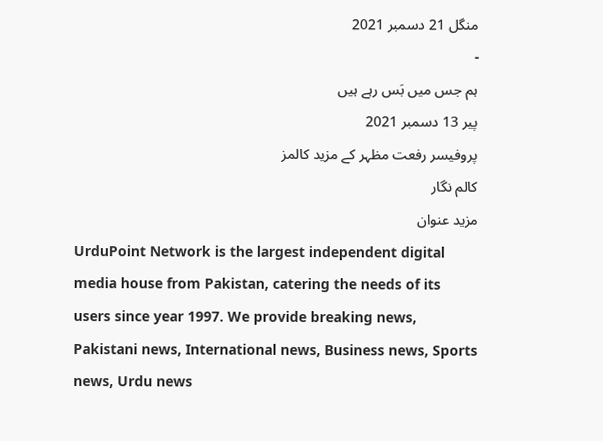منگل 21 دسمبر 2021
-
ہم جس میں بَس رہے ہیں
پیر 13 دسمبر 2021
پروفیسر رفعت مظہر کے مزید کالمز
کالم نگار
مزید عنوان
UrduPoint Network is the largest independent digital media house from Pakistan, catering the needs of its users since year 1997. We provide breaking news, Pakistani news, International news, Business news, Sports news, Urdu news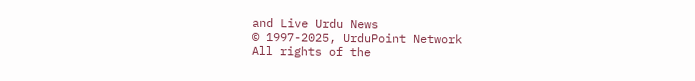and Live Urdu News
© 1997-2025, UrduPoint Network
All rights of the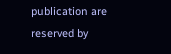publication are reserved by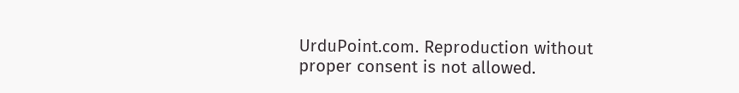UrduPoint.com. Reproduction without proper consent is not allowed.